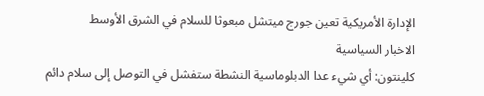الإدارة الأمريكية تعين جورج ميتشل مبعوثا للسلام في الشرق الأوسط
الاخبار السياسية
كلينتون: أي شيء عدا الدبلوماسية النشطة ستفشل في التوصل إلى سلام دائم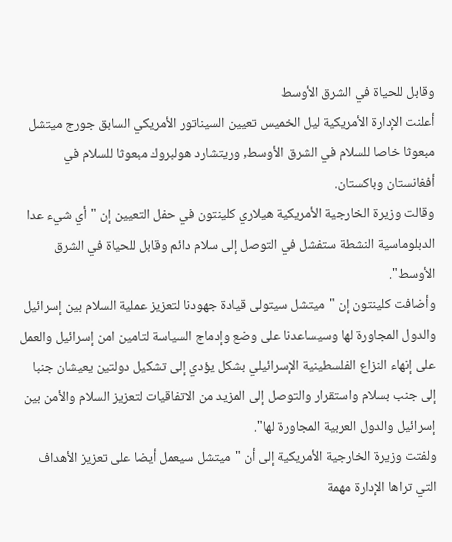وقابل للحياة في الشرق الأوسط
أعلنت الإدارة الأمريكية ليل الخميس تعيين السيناتور الأمريكي السابق جورج ميتشل مبعوثا خاصا للسلام في الشرق الأوسط, وريتشارد هولبروك مبعوثا للسلام في أفغانستان وباكستان.
وقالت وزيرة الخارجية الأمريكية هيلاري كلينتون في حفل التعيين إن "أي شيء عدا الدبلوماسية النشطة ستفشل في التوصل إلى سلام دائم وقابل للحياة في الشرق الأوسط".
وأضافت كلينتون إن "ميتشل سيتولى قيادة جهودنا لتعزيز عملية السلام بين إسرائيل والدول المجاورة لها وسيساعدنا على وضع وإدماج السياسة لتامين امن إسرائيل والعمل على إنهاء النزاع الفلسطينية الإسرائيلي بشكل يؤدي إلى تشكيل دولتين يعيشان جنبا إلى جنب بسلام واستقرار والتوصل إلى المزيد من الاتفاقيات لتعزيز السلام والأمن بين إسرائيل والدول العربية المجاورة لها".
ولفتت وزيرة الخارجية الأمريكية إلى أن "ميتشل سيعمل أيضا على تعزيز الأهداف التي تراها الإدارة مهمة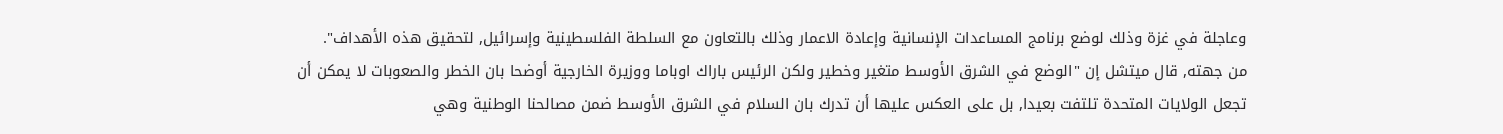وعاجلة في غزة وذلك لوضع برنامج المساعدات الإنسانية وإعادة الاعمار وذلك بالتعاون مع السلطة الفلسطينية وإسرائيل, لتحقيق هذه الأهداف".
من جهته, قال ميتشل إن "الوضع في الشرق الأوسط متغير وخطير ولكن الرئيس باراك اوباما ووزيرة الخارجية أوضحا بان الخطر والصعوبات لا يمكن أن تجعل الولايات المتحدة تلتفت بعيدا, بل على العكس عليها أن تدرك بان السلام في الشرق الأوسط ضمن مصالحنا الوطنية وهي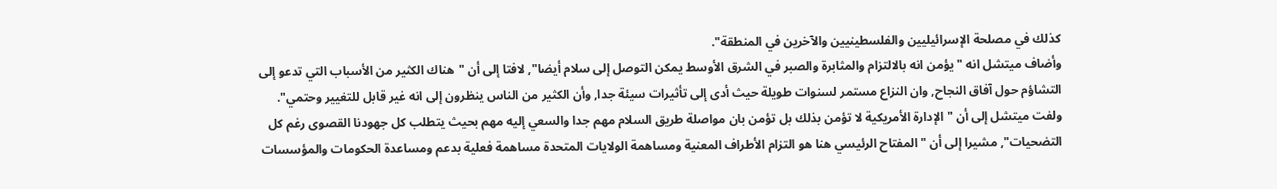كذلك في مصلحة الإسرائيليين والفلسطينيين والآخرين في المنطقة".
وأضاف ميتشل انه "يؤمن انه بالالتزام والمثابرة والصبر في الشرق الأوسط يمكن التوصل إلى سلام أيضا", لافتا إلى أن "هناك الكثير من الأسباب التي تدعو إلى التشاؤم حول آفاق النجاح, وان النزاع مستمر لسنوات طويلة حيث أدى إلى تأثيرات سيئة جدا, وأن الكثير من الناس ينظرون إلى انه غير قابل للتغيير وحتمي".
ولفت ميتشل إلى أن "الإدارة الأمريكية لا تؤمن بذلك بل تؤمن بان مواصلة طريق السلام مهم جدا والسعي إليه مهم بحيث يتطلب كل جهودنا القصوى رغم كل التضحيات", مشيرا إلى أن "المفتاح الرئيسي هنا هو التزام الأطراف المعنية ومساهمة الولايات المتحدة مساهمة فعلية بدعم ومساعدة الحكومات والمؤسسات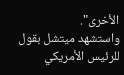الأخرى".
واستشهد ميتشل بقول للرئيس الأمريكي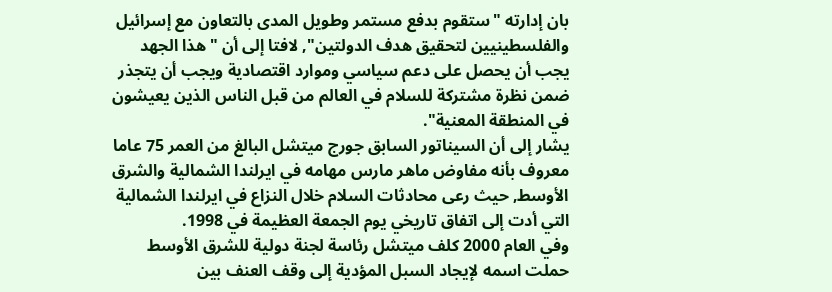بان إدارته "ستقوم بدفع مستمر وطويل المدى بالتعاون مع إسرائيل والفلسطينيين لتحقيق هدف الدولتين", لافتا إلى أن "هذا الجهد يجب أن يحصل على دعم سياسي وموارد اقتصادية ويجب أن يتجذر ضمن نظرة مشتركة للسلام في العالم من قبل الناس الذين يعيشون في المنطقة المعنية".
يشار إلى أن السيناتور السابق جورج ميتشل البالغ من العمر 75 عاما معروف بأنه مفاوض ماهر مارس مهامه في ايرلندا الشمالية والشرق الأوسط, حيث رعى محادثات السلام خلال النزاع في ايرلندا الشمالية التي أدت إلى اتفاق تاريخي يوم الجمعة العظيمة في 1998.
وفي العام 2000 كلف ميتشل رئاسة لجنة دولية للشرق الأوسط حملت اسمه لإيجاد السبل المؤدية إلى وقف العنف بين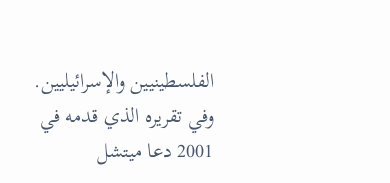الفلسطينيين والإسرائيليين.
وفي تقريره الذي قدمه في 2001 دعا ميتشل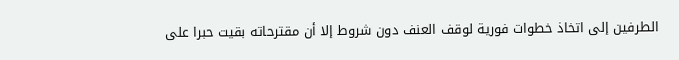الطرفين إلى اتخاذ خطوات فورية لوقف العنف دون شروط إلا أن مقترحاته بقيت حبرا على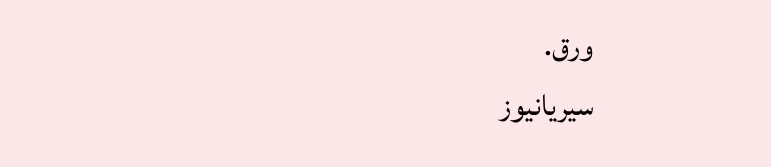ورق.
سيريانيوز